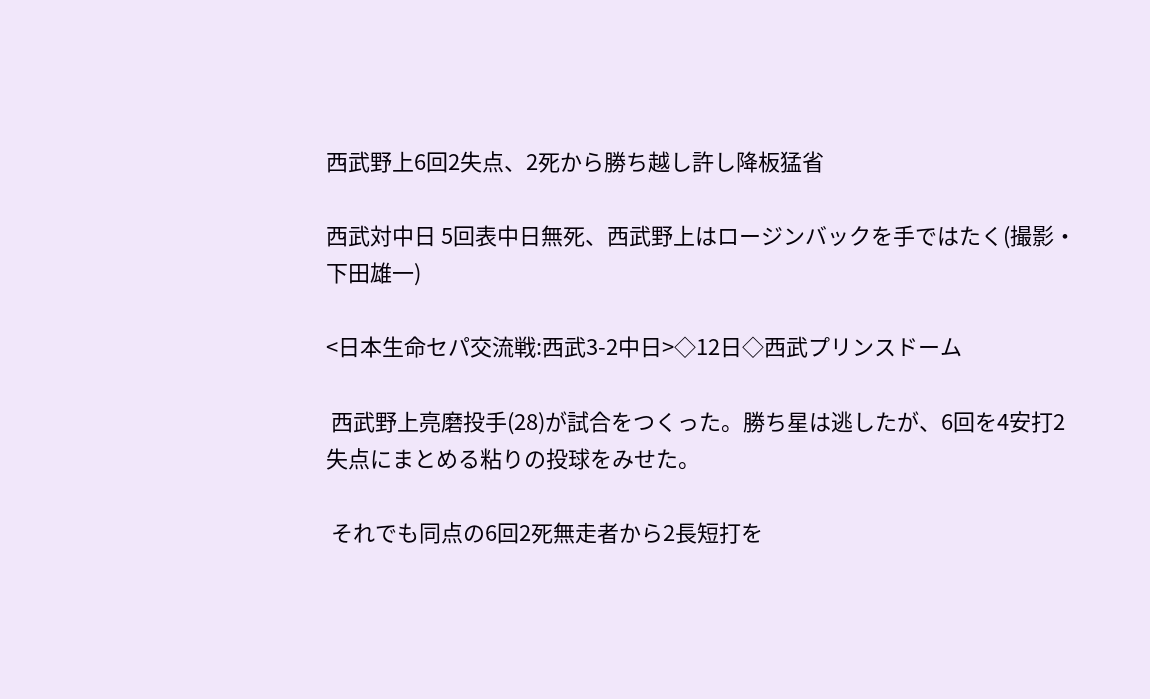西武野上6回2失点、2死から勝ち越し許し降板猛省

西武対中日 5回表中日無死、西武野上はロージンバックを手ではたく(撮影・下田雄一)

<日本生命セパ交流戦:西武3-2中日>◇12日◇西武プリンスドーム

 西武野上亮磨投手(28)が試合をつくった。勝ち星は逃したが、6回を4安打2失点にまとめる粘りの投球をみせた。

 それでも同点の6回2死無走者から2長短打を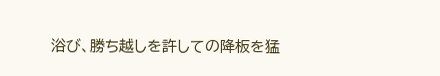浴び、勝ち越しを許しての降板を猛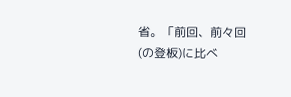省。「前回、前々回(の登板)に比べ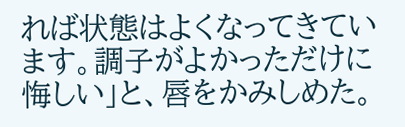れば状態はよくなってきています。調子がよかっただけに悔しい」と、唇をかみしめた。